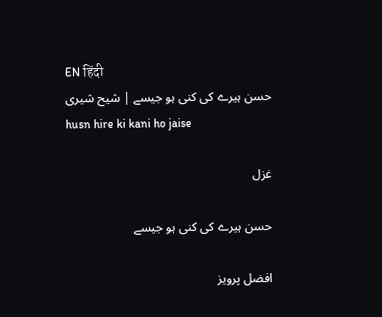EN हिंदी
حسن ہیرے کی کنی ہو جیسے | شیح شیری
husn hire ki kani ho jaise

غزل

حسن ہیرے کی کنی ہو جیسے

افضل پرویز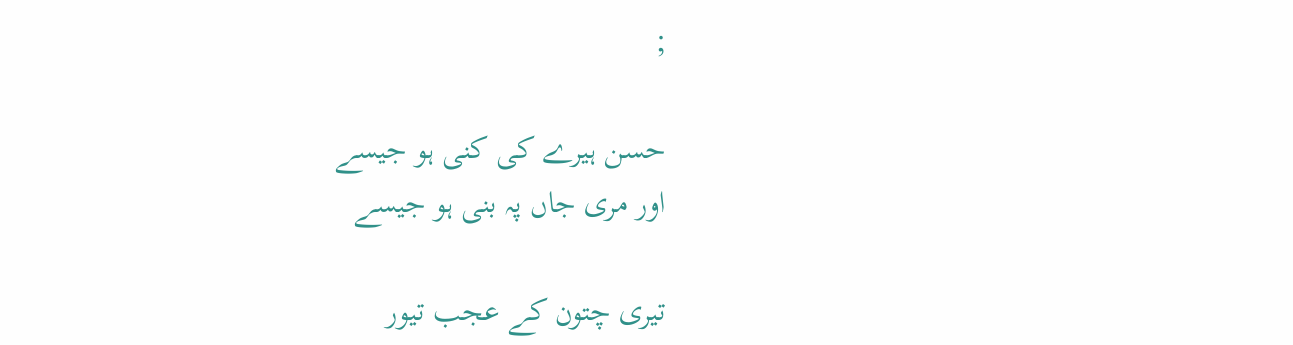;

حسن ہیرے کی کنی ہو جیسے
اور مری جاں پہ بنی ہو جیسے

تیری چتون کے عجب تیور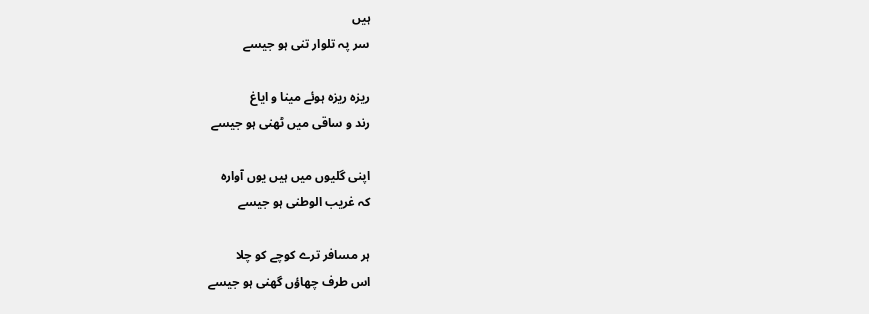ہیں
سر پہ تلوار تنی ہو جیسے

ریزہ ریزہ ہوئے مینا و ایاغ
رند و ساقی میں ٹھنی ہو جیسے

اپنی گلیوں میں ہیں یوں آوارہ
کہ غریب الوطنی ہو جیسے

ہر مسافر ترے کوچے کو چلا
اس طرف چھاؤں گھنی ہو جیسے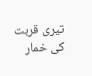تیری قربت کی خمار‌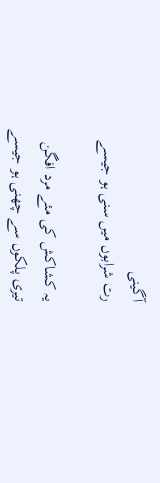آگینی
رت شرابوں میں سنی ہو جیسے

یہ کشاکش کی مئے مرد افگن
تیری پلکوں سے چھنی ہو جیسے